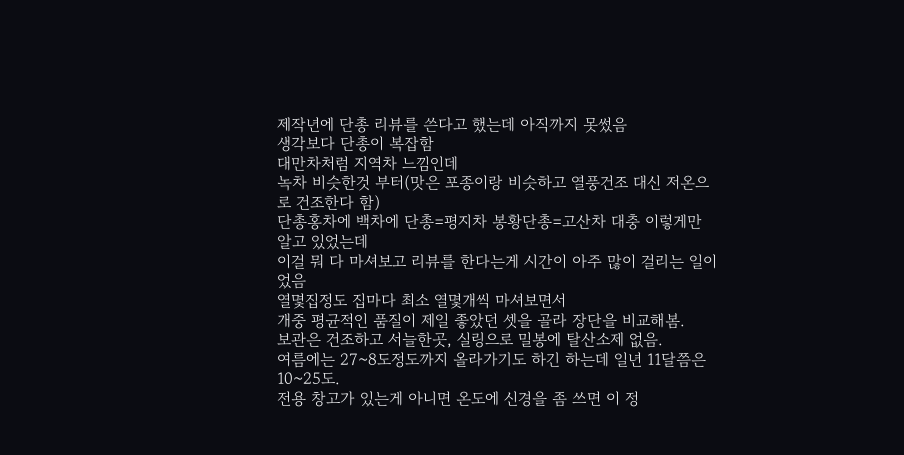제작년에 단총 리뷰를 쓴다고 했는데 아직까지 못썼음
생각보다 단총이 복잡함
대만차처럼 지역차 느낌인데
녹차 비슷한것 부터(맛은 포종이랑 비슷하고 열풍건조 대신 저온으로 건조한다 함)
단총홍차에 백차에 단총=평지차 봉황단총=고산차 대충 이렇게만 알고 있었는데
이걸 뭐 다 마셔보고 리뷰를 한다는게 시간이 아주 많이 걸리는 일이었음
열몇집정도 집마다 최소 열몇개씩 마셔보면서
개중 평균적인 품질이 제일 좋았던 셋을 골라 장단을 비교해봄.
보관은 건조하고 서늘한곳, 실링으로 밀봉에 탈산소제 없음.
여름에는 27~8도정도까지 올라가기도 하긴 하는데 일년 11달쯤은 10~25도.
전용 창고가 있는게 아니면 온도에 신경을 좀 쓰면 이 정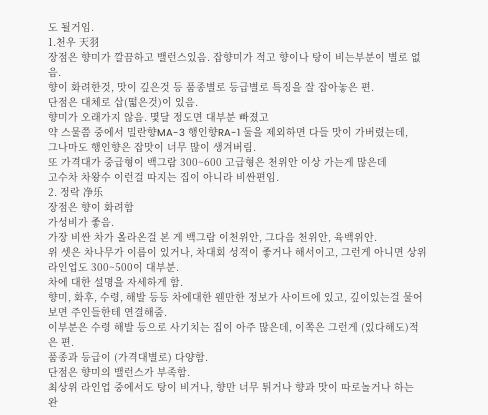도 될거임.
1.천우 天羽
장점은 향미가 깔끔하고 밸런스있음. 잡향미가 적고 향이나 탕이 비는부분이 별로 없음.
향이 화려한것, 맛이 깊은것 등 품종별로 등급별로 특징을 잘 잡아놓은 편.
단점은 대체로 삽(떫은것)이 있음.
향미가 오래가지 않음. 몇달 정도면 대부분 빠졌고
약 스물쯤 중에서 밀란향MA-3 행인향RA-1 둘을 제외하면 다들 맛이 가버렸는데,
그나마도 행인향은 잡맛이 너무 많이 생겨버림.
또 가격대가 중급형이 백그람 300~600 고급형은 천위안 이상 가는게 많은데
고수차 차왕수 이런걸 따지는 집이 아니라 비싼편임.
2. 정락 净乐
장점은 향이 화려함
가성비가 좋음.
가장 비싼 차가 올라온걸 본 게 백그람 이천위안, 그다음 천위안, 육백위안.
위 셋은 차나무가 이름이 있거나, 차대회 성적이 좋거나 해서이고, 그런게 아니면 상위 라인업도 300~500이 대부분.
차에 대한 설명을 자세하게 함.
향미, 화후, 수령, 해발 등등 차에대한 웬만한 정보가 사이트에 있고, 깊이있는걸 물어보면 주인들한테 연결해줌.
이부분은 수령 해발 등으로 사기치는 집이 아주 많은데, 이쪽은 그런게 (있다해도)적은 편.
품종과 등급이 (가격대별로) 다양함.
단점은 향미의 밸런스가 부족함.
최상위 라인업 중에서도 탕이 비거나, 향만 너무 튀거나 향과 맛이 따로놀거나 하는
완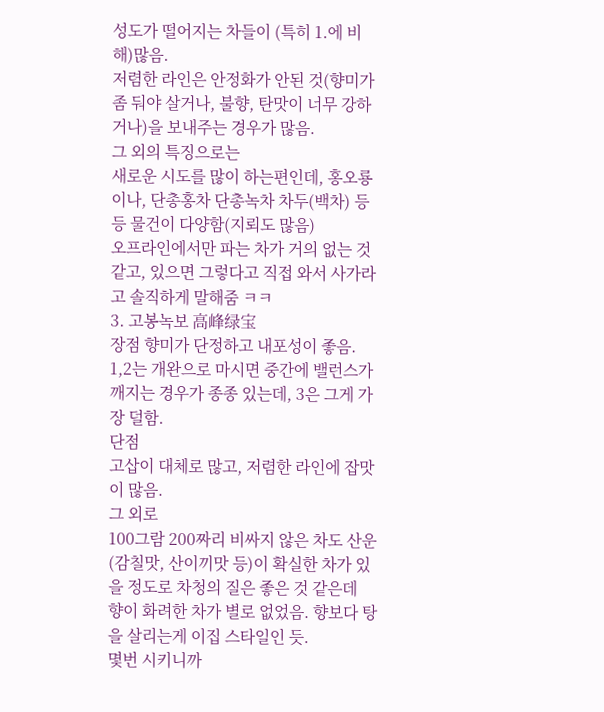성도가 떨어지는 차들이 (특히 1.에 비해)많음.
저렴한 라인은 안정화가 안된 것(향미가 좀 둬야 살거나, 불향, 탄맛이 너무 강하거나)을 보내주는 경우가 많음.
그 외의 특징으로는
새로운 시도를 많이 하는편인데, 홍오룡이나, 단총홍차 단총녹차 차두(백차) 등등 물건이 다양함(지뢰도 많음)
오프라인에서만 파는 차가 거의 없는 것 같고, 있으면 그렇다고 직접 와서 사가라고 솔직하게 말해줌 ㅋㅋ
3. 고봉녹보 高峰绿宝
장점 향미가 단정하고 내포성이 좋음.
1,2는 개완으로 마시면 중간에 밸런스가 깨지는 경우가 종종 있는데, 3은 그게 가장 덜함.
단점
고삽이 대체로 많고, 저렴한 라인에 잡맛이 많음.
그 외로
100그람 200짜리 비싸지 않은 차도 산운(감칠맛, 산이끼맛 등)이 확실한 차가 있을 정도로 차청의 질은 좋은 것 같은데
향이 화려한 차가 별로 없었음. 향보다 탕을 살리는게 이집 스타일인 듯.
몇번 시키니까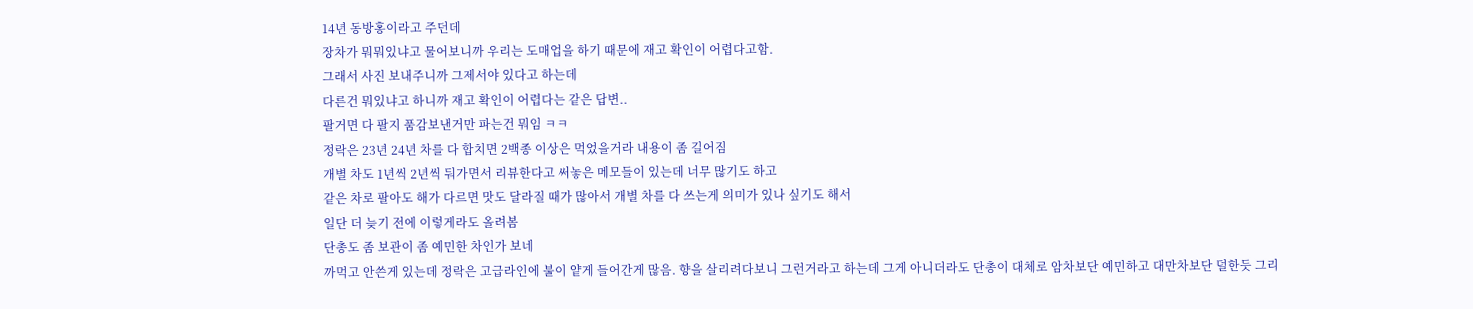14년 동방홍이라고 주던데
장차가 뭐뭐있냐고 물어보니까 우리는 도매업을 하기 때문에 재고 확인이 어렵다고함.
그래서 사진 보내주니까 그제서야 있다고 하는데
다른건 뭐있냐고 하니까 재고 확인이 어렵다는 같은 답변..
팔거면 다 팔지 품감보낸거만 파는건 뭐임 ㅋㅋ
정락은 23년 24년 차를 다 합치면 2백종 이상은 먹었을거라 내용이 좀 길어짐
개별 차도 1년씩 2년씩 둬가면서 리뷰한다고 써놓은 메모들이 있는데 너무 많기도 하고
같은 차로 팔아도 해가 다르면 맛도 달라질 때가 많아서 개별 차를 다 쓰는게 의미가 있나 싶기도 해서
일단 더 늦기 전에 이렇게라도 올려봄
단총도 좀 보관이 좀 예민한 차인가 보네
까먹고 안쓴게 있는데 정락은 고급라인에 불이 얕게 들어간게 많음. 향을 살리려다보니 그런거라고 하는데 그게 아니더라도 단총이 대체로 암차보단 예민하고 대만차보단 덜한듯 그리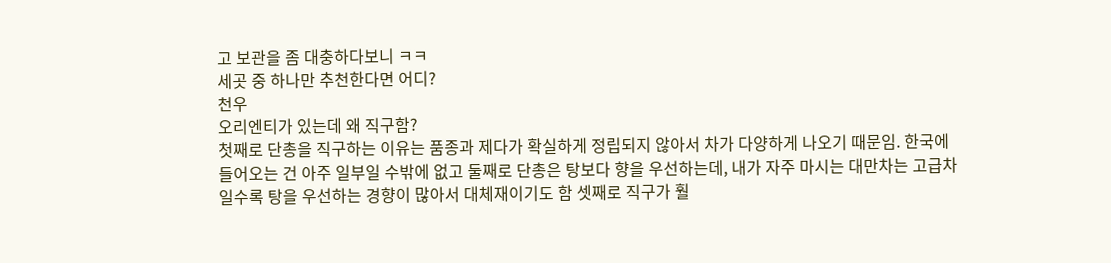고 보관을 좀 대충하다보니 ㅋㅋ
세곳 중 하나만 추천한다면 어디?
천우
오리엔티가 있는데 왜 직구함?
첫째로 단총을 직구하는 이유는 품종과 제다가 확실하게 정립되지 않아서 차가 다양하게 나오기 때문임. 한국에 들어오는 건 아주 일부일 수밖에 없고 둘째로 단총은 탕보다 향을 우선하는데, 내가 자주 마시는 대만차는 고급차일수록 탕을 우선하는 경향이 많아서 대체재이기도 함 셋째로 직구가 훨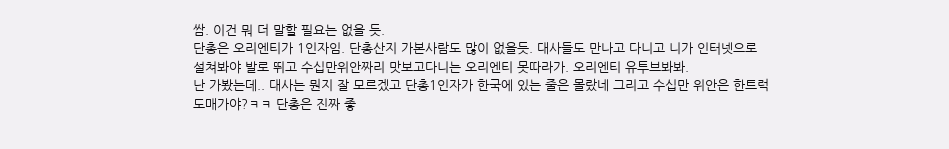쌈. 이건 뭐 더 말할 필요는 없을 듯.
단총은 오리엔티가 1인자임. 단총산지 가본사람도 많이 없을듯. 대사들도 만나고 다니고 니가 인터넷으로 설쳐봐야 발로 뛰고 수십만위안짜리 맛보고다니는 오리엔티 못따라가. 오리엔티 유투브봐봐.
난 가봤는데.. 대사는 뭔지 잘 모르겠고 단총1인자가 한국에 있는 줄은 몰랐네 그리고 수십만 위안은 한트럭 도매가야?ㅋㅋ 단총은 진짜 좋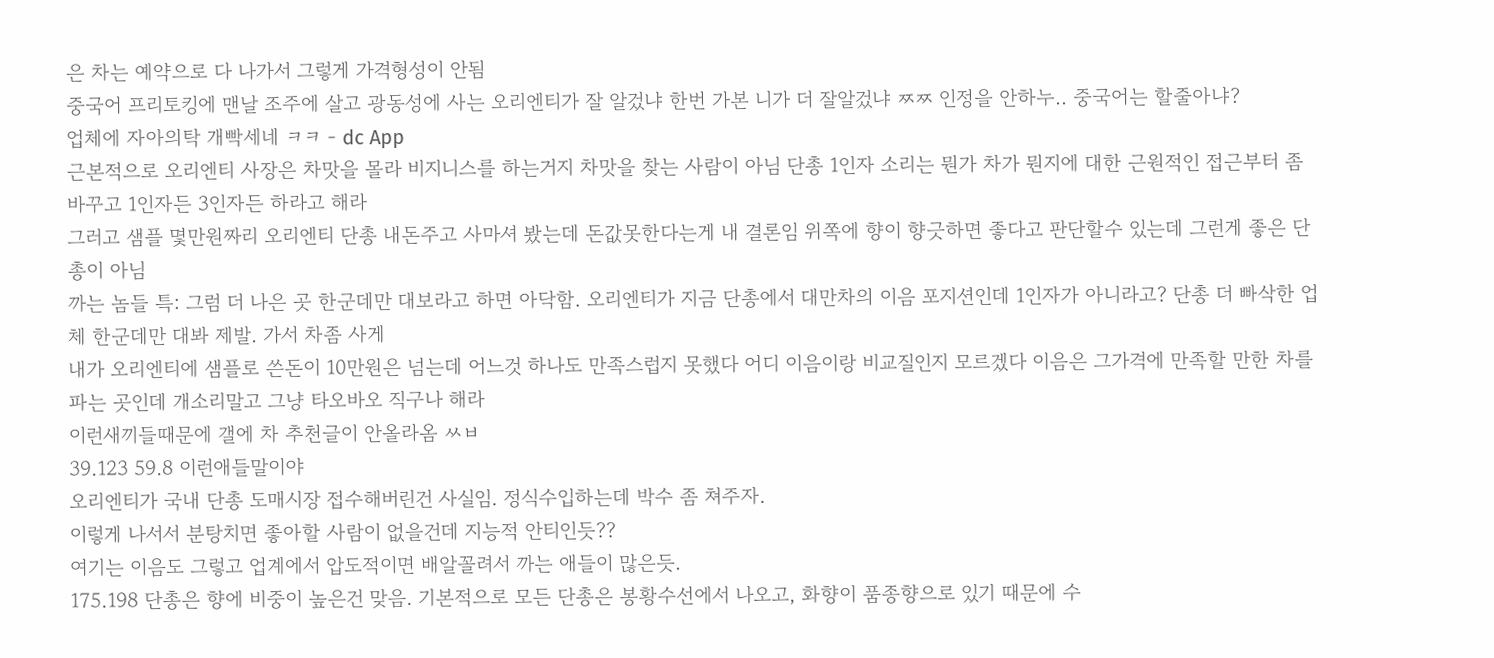은 차는 예약으로 다 나가서 그렇게 가격형성이 안됨
중국어 프리토킹에 맨날 조주에 살고 광동성에 사는 오리엔티가 잘 알겄냐 한번 가본 니가 더 잘알겄냐 ㅉㅉ 인정을 안하누.. 중국어는 할줄아냐?
업체에 자아의탁 개빡세네 ㅋㅋ - dc App
근본적으로 오리엔티 사장은 차맛을 몰라 비지니스를 하는거지 차맛을 찾는 사람이 아님 단총 1인자 소리는 뭔가 차가 뭔지에 대한 근원적인 접근부터 좀 바꾸고 1인자든 3인자든 하라고 해라
그러고 샘플 몇만원짜리 오리엔티 단총 내돈주고 사마셔 봤는데 돈값못한다는게 내 결론임 위쪽에 향이 향긋하면 좋다고 판단할수 있는데 그런게 좋은 단총이 아님
까는 놈들 특: 그럼 더 나은 곳 한군데만 대보라고 하면 아닥함. 오리엔티가 지금 단총에서 대만차의 이음 포지션인데 1인자가 아니라고? 단총 더 빠삭한 업체 한군데만 대봐 제발. 가서 차좀 사게
내가 오리엔티에 샘플로 쓴돈이 10만원은 넘는데 어느것 하나도 만족스럽지 못했다 어디 이음이랑 비교질인지 모르겠다 이음은 그가격에 만족할 만한 차를 파는 곳인데 개소리말고 그냥 타오바오 직구나 해라
이런새끼들때문에 갤에 차 추천글이 안올라옴 ㅆㅂ
39.123 59.8 이런애들말이야
오리엔티가 국내 단총 도매시장 접수해버린건 사실임. 정식수입하는데 박수 좀 쳐주자.
이렇게 나서서 분탕치면 좋아할 사람이 없을건데 지능적 안티인듯??
여기는 이음도 그렇고 업계에서 압도적이면 배알꼴려서 까는 애들이 많은듯.
175.198 단총은 향에 비중이 높은건 맞음. 기본적으로 모든 단총은 봉황수선에서 나오고, 화향이 품종향으로 있기 때문에 수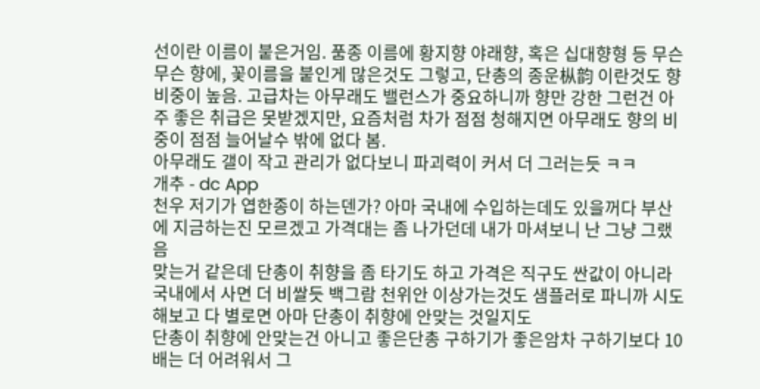선이란 이름이 붙은거임. 품종 이름에 황지향 야래향, 혹은 십대향형 등 무슨무슨 향에, 꽃이름을 붙인게 많은것도 그렇고, 단총의 종운枞韵 이란것도 향 비중이 높음. 고급차는 아무래도 밸런스가 중요하니까 향만 강한 그런건 아주 좋은 취급은 못받겠지만, 요즘처럼 차가 점점 청해지면 아무래도 향의 비중이 점점 늘어날수 밖에 없다 봄.
아무래도 갤이 작고 관리가 없다보니 파괴력이 커서 더 그러는듯 ㅋㅋ
개추 - dc App
천우 저기가 엽한종이 하는덴가? 아마 국내에 수입하는데도 있을꺼다 부산에 지금하는진 모르겠고 가격대는 좀 나가던데 내가 마셔보니 난 그냥 그랬음
맞는거 같은데 단총이 취향을 좀 타기도 하고 가격은 직구도 싼값이 아니라 국내에서 사면 더 비쌀듯 백그람 천위안 이상가는것도 샘플러로 파니까 시도해보고 다 별로면 아마 단총이 취향에 안맞는 것일지도
단총이 취향에 안맞는건 아니고 좋은단총 구하기가 좋은암차 구하기보다 10배는 더 어려워서 그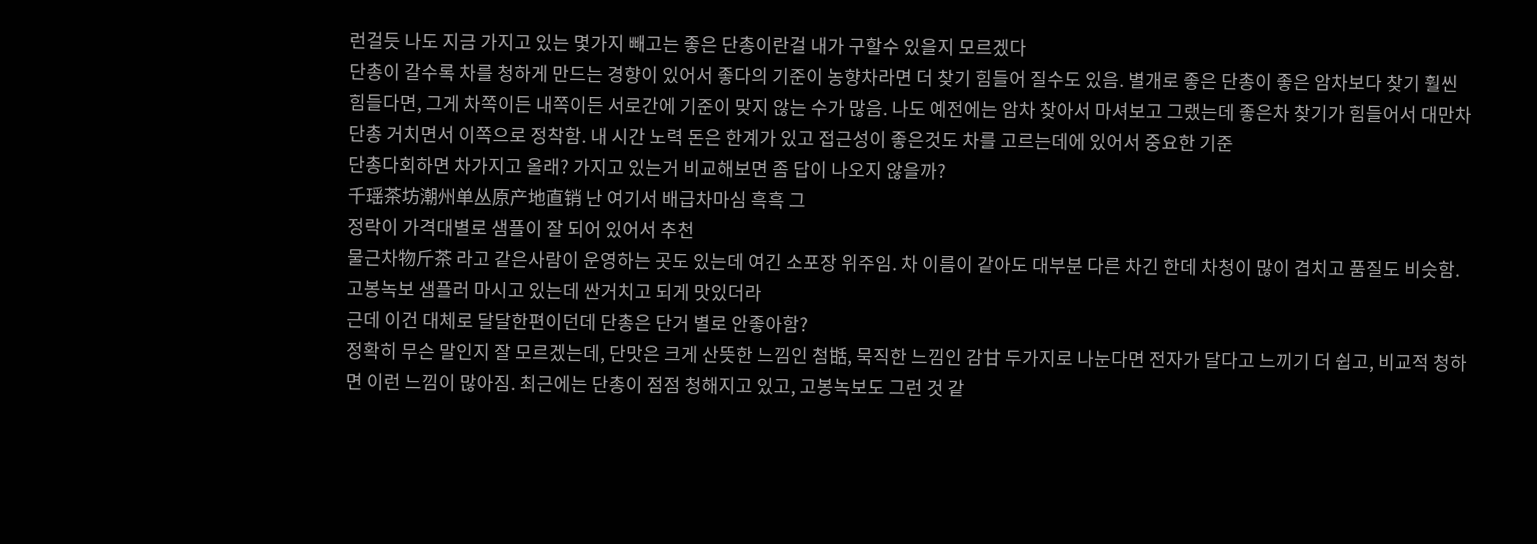런걸듯 나도 지금 가지고 있는 몇가지 빼고는 좋은 단총이란걸 내가 구할수 있을지 모르겠다
단총이 갈수록 차를 청하게 만드는 경향이 있어서 좋다의 기준이 농향차라면 더 찾기 힘들어 질수도 있음. 별개로 좋은 단총이 좋은 암차보다 찾기 훨씬 힘들다면, 그게 차쪽이든 내쪽이든 서로간에 기준이 맞지 않는 수가 많음. 나도 예전에는 암차 찾아서 마셔보고 그랬는데 좋은차 찾기가 힘들어서 대만차 단총 거치면서 이쪽으로 정착함. 내 시간 노력 돈은 한계가 있고 접근성이 좋은것도 차를 고르는데에 있어서 중요한 기준
단총다회하면 차가지고 올래? 가지고 있는거 비교해보면 좀 답이 나오지 않을까?
千瑶茶坊潮州单丛原产地直销 난 여기서 배급차마심 흑흑 그
정락이 가격대별로 샘플이 잘 되어 있어서 추천
물근차物斤茶 라고 같은사람이 운영하는 곳도 있는데 여긴 소포장 위주임. 차 이름이 같아도 대부분 다른 차긴 한데 차청이 많이 겹치고 품질도 비슷함.
고봉녹보 샘플러 마시고 있는데 싼거치고 되게 맛있더라
근데 이건 대체로 달달한편이던데 단총은 단거 별로 안좋아함?
정확히 무슨 말인지 잘 모르겠는데, 단맛은 크게 산뜻한 느낌인 첨甛, 묵직한 느낌인 감甘 두가지로 나눈다면 전자가 달다고 느끼기 더 쉽고, 비교적 청하면 이런 느낌이 많아짐. 최근에는 단총이 점점 청해지고 있고, 고봉녹보도 그런 것 같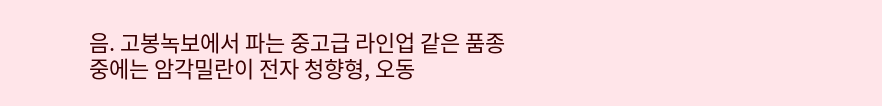음. 고봉녹보에서 파는 중고급 라인업 같은 품종 중에는 암각밀란이 전자 청향형, 오동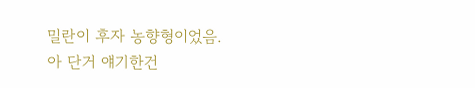밀란이 후자 농향형이었음.
아 단거 얘기한건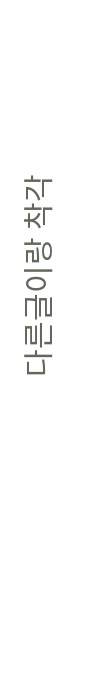다른글이랑 착각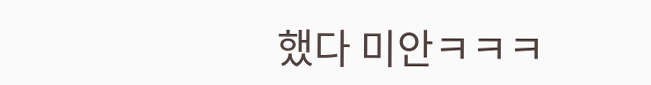했다 미안ㅋㅋㅋ